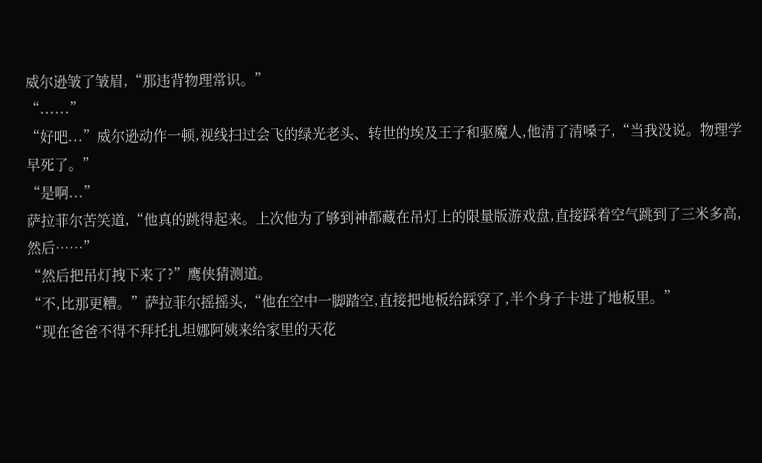威尔逊皱了皱眉,“那违背物理常识。”
“......”
“好吧...”威尔逊动作一顿,视线扫过会飞的绿光老头、转世的埃及王子和驱魔人,他清了清嗓子,“当我没说。物理学早死了。”
“是啊...”
萨拉菲尔苦笑道,“他真的跳得起来。上次他为了够到神都藏在吊灯上的限量版游戏盘,直接踩着空气跳到了三米多高,然后……”
“然后把吊灯拽下来了?”鹰侠猜测道。
“不,比那更糟。”萨拉菲尔摇摇头,“他在空中一脚踏空,直接把地板给踩穿了,半个身子卡进了地板里。”
“现在爸爸不得不拜托扎坦娜阿姨来给家里的天花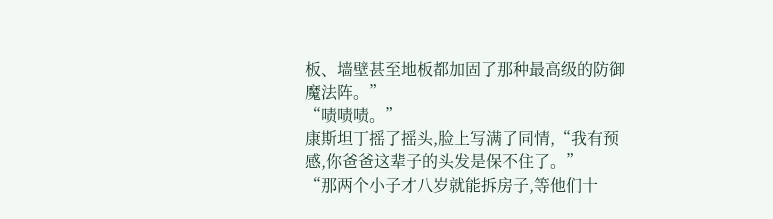板、墙壁甚至地板都加固了那种最高级的防御魔法阵。”
“啧啧啧。”
康斯坦丁摇了摇头,脸上写满了同情,“我有预感,你爸爸这辈子的头发是保不住了。”
“那两个小子才八岁就能拆房子,等他们十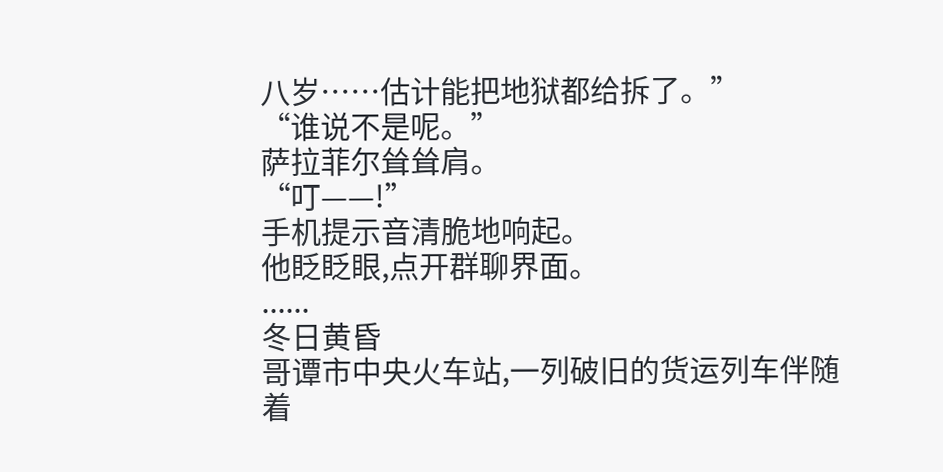八岁……估计能把地狱都给拆了。”
“谁说不是呢。”
萨拉菲尔耸耸肩。
“叮——!”
手机提示音清脆地响起。
他眨眨眼,点开群聊界面。
......
冬日黄昏
哥谭市中央火车站,一列破旧的货运列车伴随着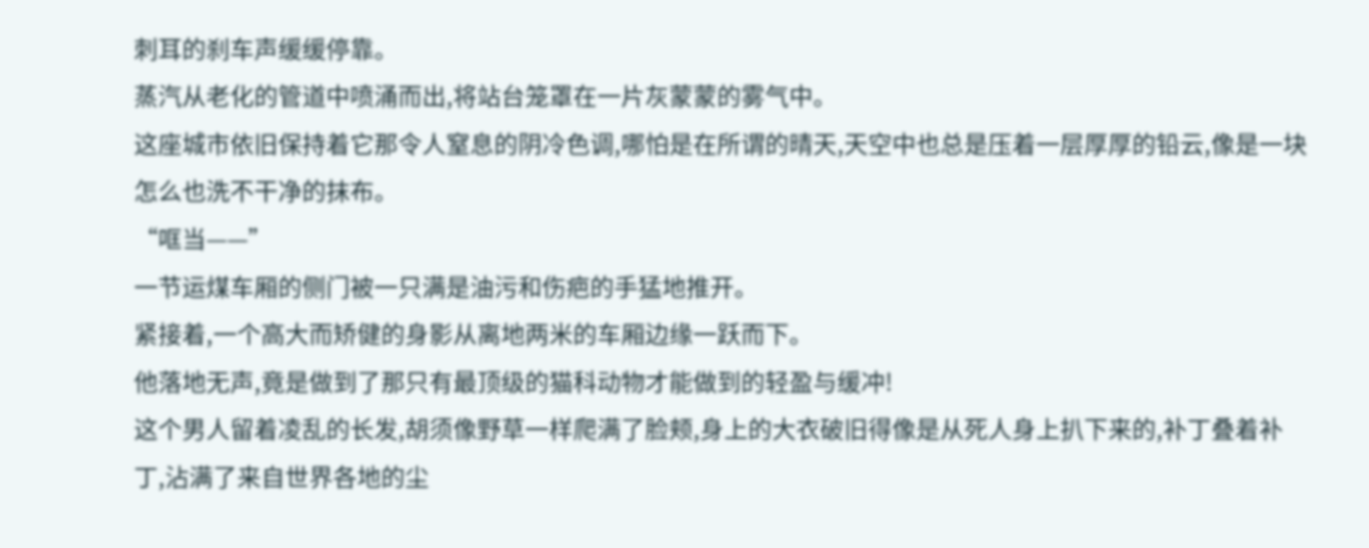刺耳的刹车声缓缓停靠。
蒸汽从老化的管道中喷涌而出,将站台笼罩在一片灰蒙蒙的雾气中。
这座城市依旧保持着它那令人窒息的阴冷色调,哪怕是在所谓的晴天,天空中也总是压着一层厚厚的铅云,像是一块怎么也洗不干净的抹布。
“哐当——”
一节运煤车厢的侧门被一只满是油污和伤疤的手猛地推开。
紧接着,一个高大而矫健的身影从离地两米的车厢边缘一跃而下。
他落地无声,竟是做到了那只有最顶级的猫科动物才能做到的轻盈与缓冲!
这个男人留着凌乱的长发,胡须像野草一样爬满了脸颊,身上的大衣破旧得像是从死人身上扒下来的,补丁叠着补丁,沾满了来自世界各地的尘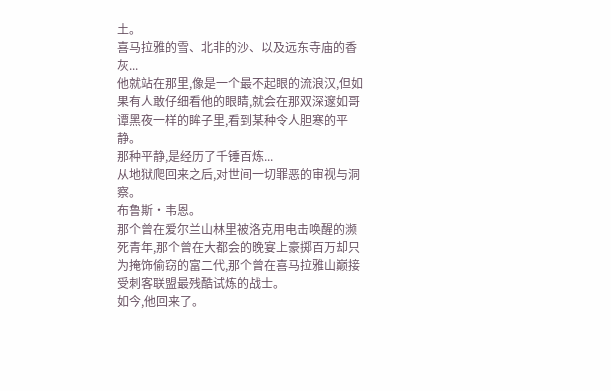土。
喜马拉雅的雪、北非的沙、以及远东寺庙的香灰...
他就站在那里,像是一个最不起眼的流浪汉,但如果有人敢仔细看他的眼睛,就会在那双深邃如哥谭黑夜一样的眸子里,看到某种令人胆寒的平静。
那种平静,是经历了千锤百炼...
从地狱爬回来之后,对世间一切罪恶的审视与洞察。
布鲁斯·韦恩。
那个曾在爱尔兰山林里被洛克用电击唤醒的濒死青年,那个曾在大都会的晚宴上豪掷百万却只为掩饰偷窃的富二代,那个曾在喜马拉雅山巅接受刺客联盟最残酷试炼的战士。
如今,他回来了。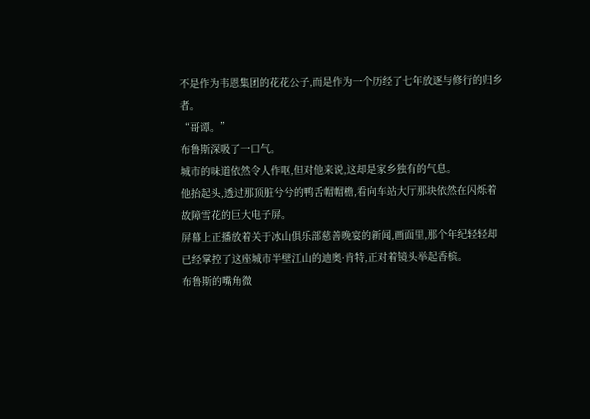不是作为韦恩集团的花花公子,而是作为一个历经了七年放逐与修行的归乡者。
“哥谭。”
布鲁斯深吸了一口气。
城市的味道依然令人作呕,但对他来说,这却是家乡独有的气息。
他抬起头,透过那顶脏兮兮的鸭舌帽帽檐,看向车站大厅那块依然在闪烁着故障雪花的巨大电子屏。
屏幕上正播放着关于冰山俱乐部慈善晚宴的新闻,画面里,那个年纪轻轻却已经掌控了这座城市半壁江山的迪奥·肯特,正对着镜头举起香槟。
布鲁斯的嘴角微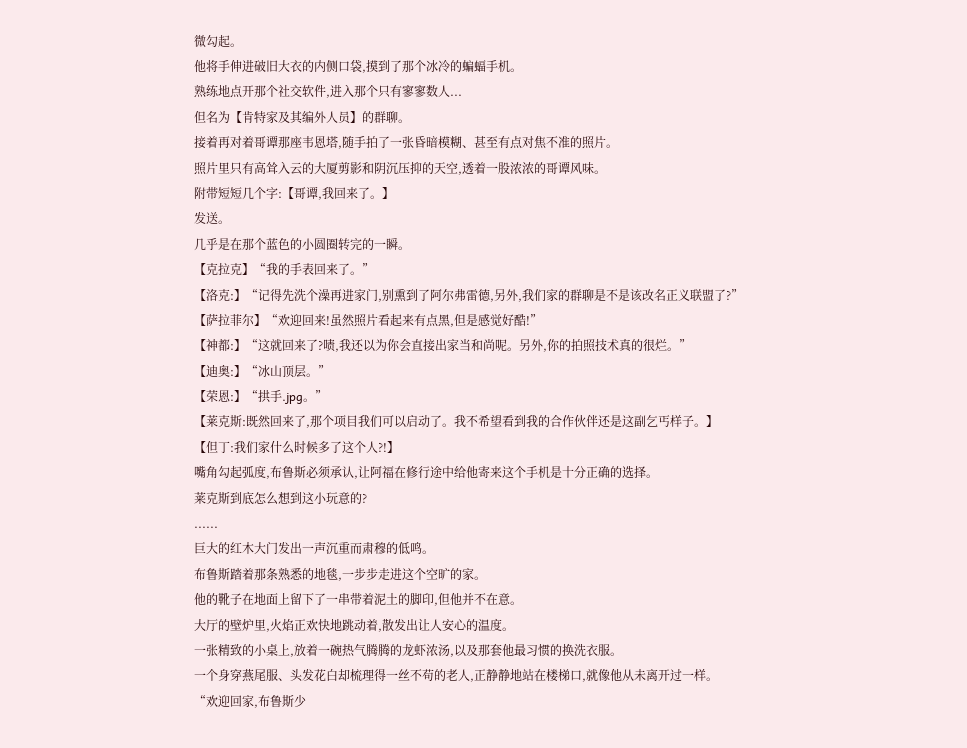微勾起。
他将手伸进破旧大衣的内侧口袋,摸到了那个冰冷的蝙蝠手机。
熟练地点开那个社交软件,进入那个只有寥寥数人...
但名为【肯特家及其编外人员】的群聊。
接着再对着哥谭那座韦恩塔,随手拍了一张昏暗模糊、甚至有点对焦不准的照片。
照片里只有高耸入云的大厦剪影和阴沉压抑的天空,透着一股浓浓的哥谭风味。
附带短短几个字:【哥谭,我回来了。】
发送。
几乎是在那个蓝色的小圆圈转完的一瞬。
【克拉克】“我的手表回来了。”
【洛克:】“记得先洗个澡再进家门,别熏到了阿尔弗雷德,另外,我们家的群聊是不是该改名正义联盟了?”
【萨拉菲尔】“欢迎回来!虽然照片看起来有点黑,但是感觉好酷!”
【神都:】“这就回来了?啧,我还以为你会直接出家当和尚呢。另外,你的拍照技术真的很烂。”
【迪奥:】“冰山顶层。”
【荣恩:】“拱手.jpg。”
【莱克斯:既然回来了,那个项目我们可以启动了。我不希望看到我的合作伙伴还是这副乞丐样子。】
【但丁:我们家什么时候多了这个人?!】
嘴角勾起弧度,布鲁斯必须承认,让阿福在修行途中给他寄来这个手机是十分正确的选择。
莱克斯到底怎么想到这小玩意的?
......
巨大的红木大门发出一声沉重而肃穆的低鸣。
布鲁斯踏着那条熟悉的地毯,一步步走进这个空旷的家。
他的靴子在地面上留下了一串带着泥土的脚印,但他并不在意。
大厅的壁炉里,火焰正欢快地跳动着,散发出让人安心的温度。
一张精致的小桌上,放着一碗热气腾腾的龙虾浓汤,以及那套他最习惯的换洗衣服。
一个身穿燕尾服、头发花白却梳理得一丝不苟的老人,正静静地站在楼梯口,就像他从未离开过一样。
“欢迎回家,布鲁斯少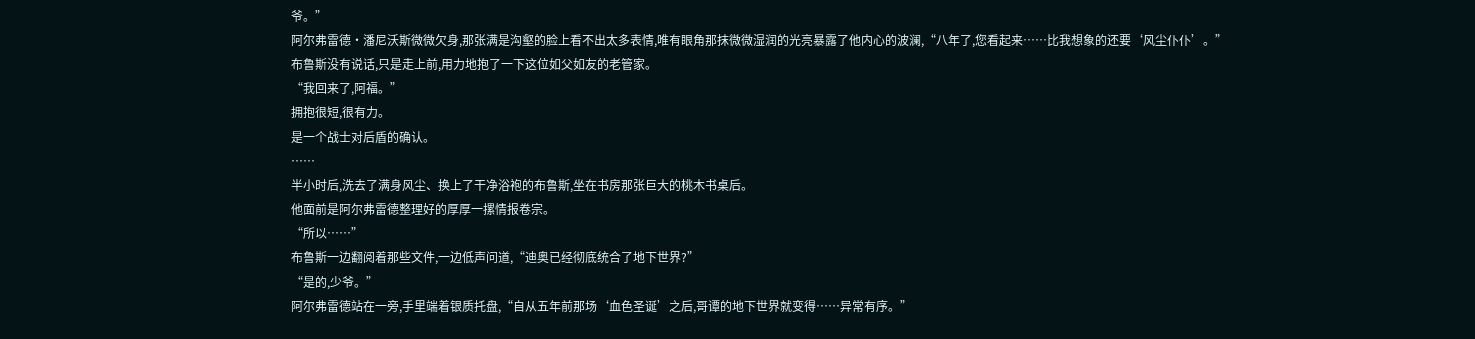爷。”
阿尔弗雷德·潘尼沃斯微微欠身,那张满是沟壑的脸上看不出太多表情,唯有眼角那抹微微湿润的光亮暴露了他内心的波澜,“八年了,您看起来……比我想象的还要‘风尘仆仆’。”
布鲁斯没有说话,只是走上前,用力地抱了一下这位如父如友的老管家。
“我回来了,阿福。”
拥抱很短,很有力。
是一个战士对后盾的确认。
……
半小时后,洗去了满身风尘、换上了干净浴袍的布鲁斯,坐在书房那张巨大的桃木书桌后。
他面前是阿尔弗雷德整理好的厚厚一摞情报卷宗。
“所以……”
布鲁斯一边翻阅着那些文件,一边低声问道,“迪奥已经彻底统合了地下世界?”
“是的,少爷。”
阿尔弗雷德站在一旁,手里端着银质托盘,“自从五年前那场‘血色圣诞’之后,哥谭的地下世界就变得……异常有序。”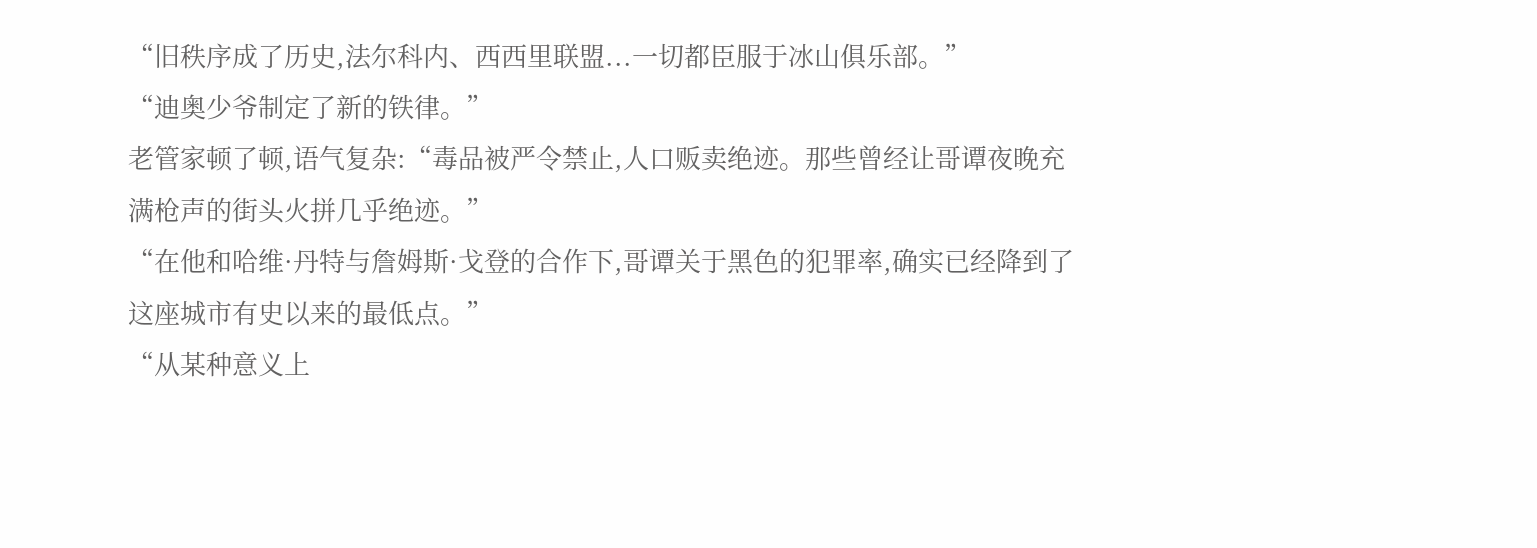“旧秩序成了历史,法尔科内、西西里联盟...一切都臣服于冰山俱乐部。”
“迪奥少爷制定了新的铁律。”
老管家顿了顿,语气复杂:“毒品被严令禁止,人口贩卖绝迹。那些曾经让哥谭夜晚充满枪声的街头火拼几乎绝迹。”
“在他和哈维·丹特与詹姆斯·戈登的合作下,哥谭关于黑色的犯罪率,确实已经降到了这座城市有史以来的最低点。”
“从某种意义上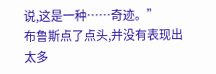说,这是一种……奇迹。”
布鲁斯点了点头,并没有表现出太多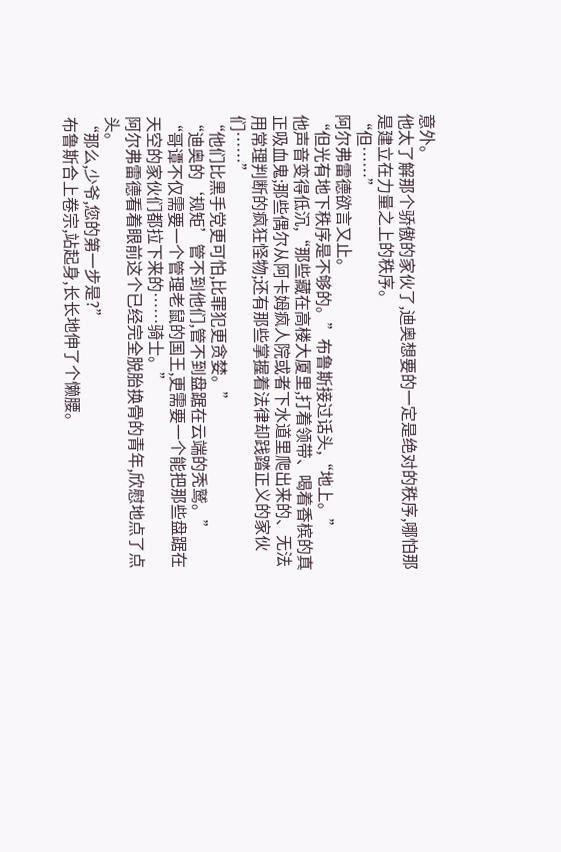意外。
他太了解那个骄傲的家伙了,迪奥想要的一定是绝对的秩序,哪怕那是建立在力量之上的秩序。
“但……”
阿尔弗雷德欲言又止。
“但光有地下秩序是不够的。”布鲁斯接过话头,“地上。”
他声音变得低沉,“那些藏在高楼大厦里,打着领带、喝着香槟的真正吸血鬼;那些偶尔从阿卡姆疯人院或者下水道里爬出来的、无法用常理判断的疯狂怪物;还有那些掌握着法律却践踏正义的家伙们……”
“他们比黑手党更可怕,比罪犯更贪婪。”
“迪奥的‘规矩’管不到他们,管不到盘踞在云端的秃鹫。”
“哥谭不仅需要一个管理老鼠的国王,更需要一个能把那些盘踞在天空的家伙们都拉下来的……骑士。”
阿尔弗雷德看着眼前这个已经完全脱胎换骨的青年,欣慰地点了点头。
“那么,少爷,您的第一步是?”
布鲁斯合上卷宗,站起身,长长地伸了个懒腰。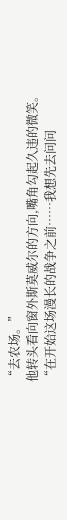“去农场。”
他转头看向窗外斯莫威尔的方向,嘴角勾起久违的微笑。
“在开始这场漫长的战争之前……我想先去问问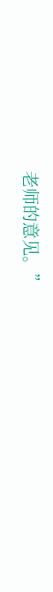老师的意见。”